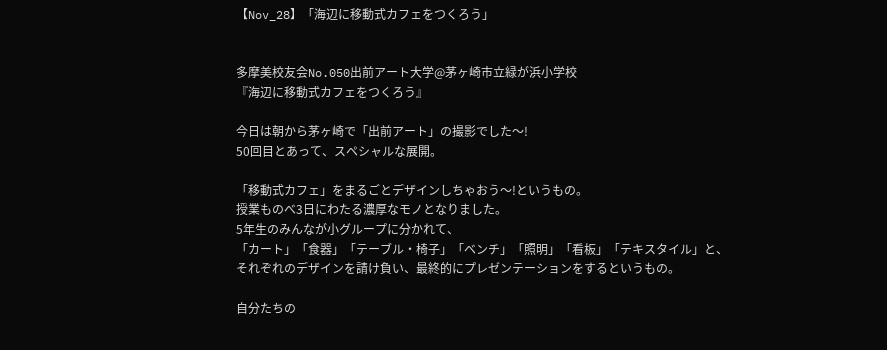【Nov_28】「海辺に移動式カフェをつくろう」


多摩美校友会No.050出前アート大学@茅ヶ崎市立緑が浜小学校
『海辺に移動式カフェをつくろう』

今日は朝から茅ヶ崎で「出前アート」の撮影でした〜!
50回目とあって、スペシャルな展開。

「移動式カフェ」をまるごとデザインしちゃおう〜!というもの。
授業ものべ3日にわたる濃厚なモノとなりました。
5年生のみんなが小グループに分かれて、
「カート」「食器」「テーブル・椅子」「ベンチ」「照明」「看板」「テキスタイル」と、
それぞれのデザインを請け負い、最終的にプレゼンテーションをするというもの。

自分たちの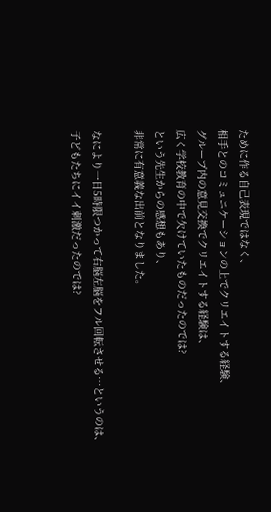ために作る自己表現ではなく、
相手とのコミュニケーションの上でクリエイトする経験、
グループ内の意見交換でクリエイトする経験は、
広く学校教育の中で欠けていたものだったのでは?
という先生からの感想もあり、
非常に有意義な出前となりました。

なにより一日5時限つかって右脳左脳をフル回転させる…というのは、
子どもたちにイイ刺激だったのでは?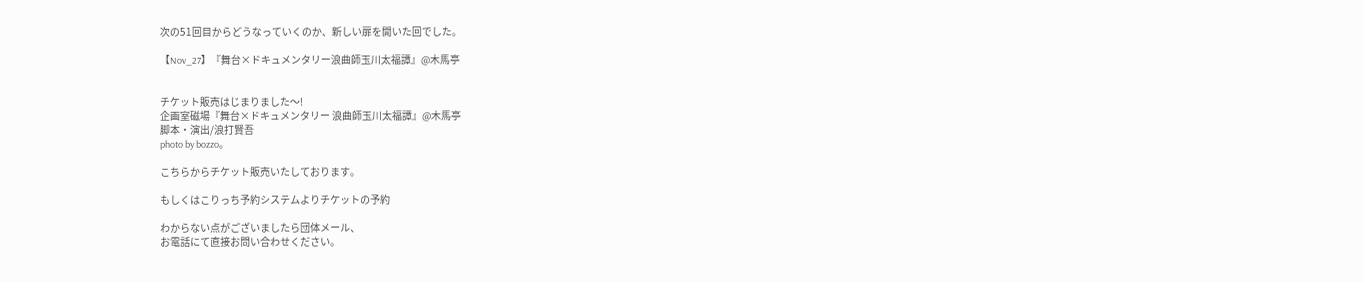次の51回目からどうなっていくのか、新しい扉を開いた回でした。

【Nov_27】『舞台×ドキュメンタリー浪曲師玉川太福譚』@木馬亭


チケット販売はじまりました〜!
企画室磁場『舞台×ドキュメンタリー 浪曲師玉川太福譚』@木馬亭
脚本・演出/浪打賢吾
photo by bozzo。

こちらからチケット販売いたしております。

もしくはこりっち予約システムよりチケットの予約

わからない点がございましたら団体メール、
お電話にて直接お問い合わせください。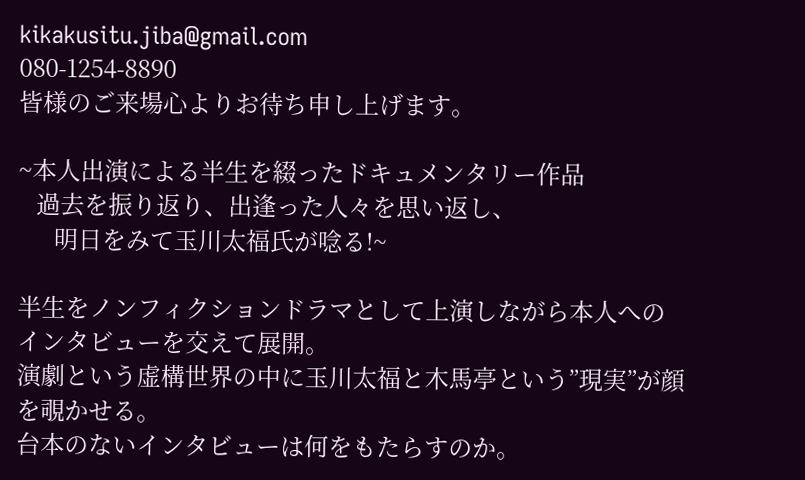kikakusitu.jiba@gmail.com
080-1254-8890
皆様のご来場心よりお待ち申し上げます。

~本人出演による半生を綴ったドキュメンタリー作品
   過去を振り返り、出逢った人々を思い返し、
      明日をみて玉川太福氏が唸る!~

半生をノンフィクションドラマとして上演しながら本人へのインタビューを交えて展開。
演劇という虚構世界の中に玉川太福と木馬亭という”現実”が顔を覗かせる。
台本のないインタビューは何をもたらすのか。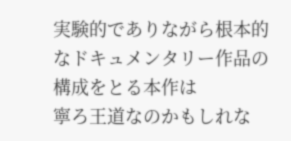実験的でありながら根本的なドキュメンタリー作品の構成をとる本作は
寧ろ王道なのかもしれな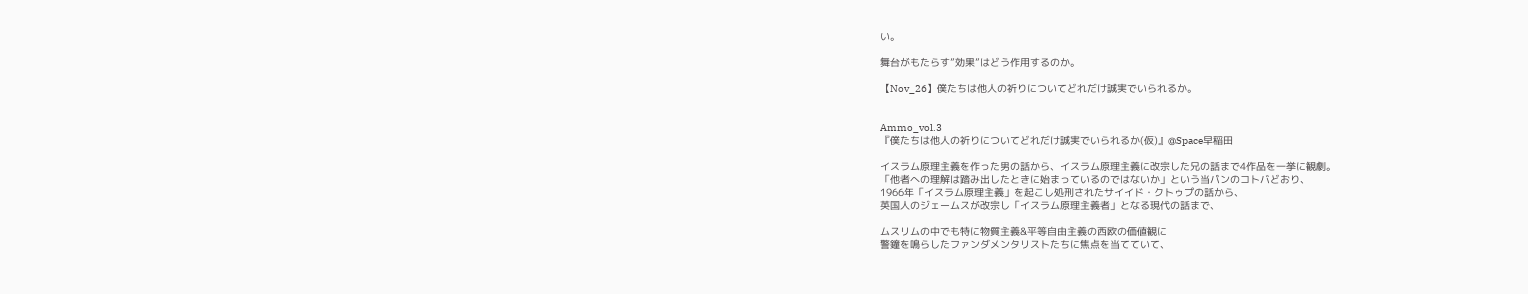い。

舞台がもたらす”効果”はどう作用するのか。

【Nov_26】僕たちは他人の祈りについてどれだけ誠実でいられるか。


Ammo_vol.3
『僕たちは他人の祈りについてどれだけ誠実でいられるか(仮)』@Space早稲田

イスラム原理主義を作った男の話から、イスラム原理主義に改宗した兄の話まで4作品を一挙に観劇。
「他者への理解は踏み出したときに始まっているのではないか」という当パンのコトバどおり、
1966年「イスラム原理主義」を起こし処刑されたサイイド・クトゥプの話から、
英国人のジェームスが改宗し「イスラム原理主義者」となる現代の話まで、

ムスリムの中でも特に物質主義&平等自由主義の西欧の価値観に
警鐘を鳴らしたファンダメンタリストたちに焦点を当てていて、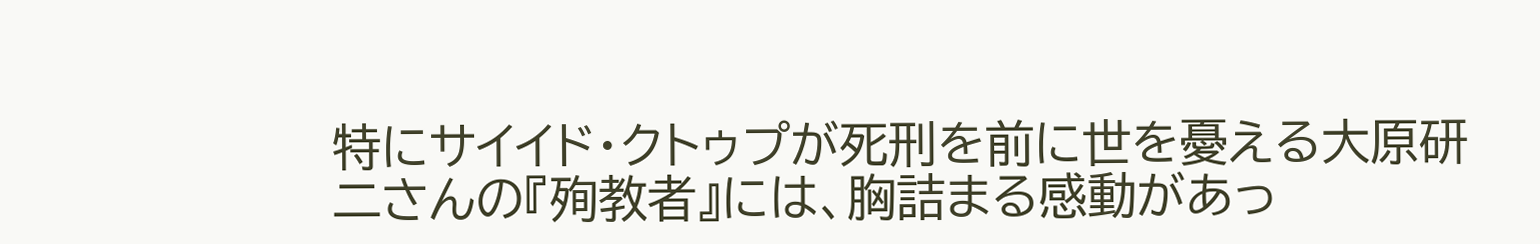特にサイイド・クトゥプが死刑を前に世を憂える大原研二さんの『殉教者』には、胸詰まる感動があっ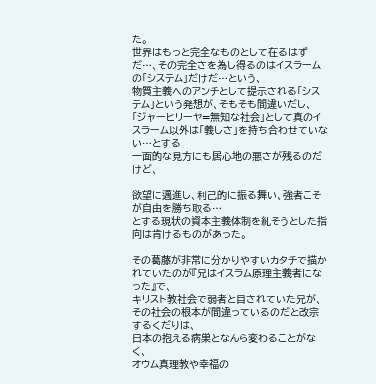た。
世界はもっと完全なものとして在るはずだ…、その完全さを為し得るのはイスラームの「システム」だけだ…という、
物質主義へのアンチとして提示される「システム」という発想が、そもそも間違いだし、
「ジャーヒリーヤ=無知な社会」として真のイスラーム以外は「義しさ」を持ち合わせていない…とする
一面的な見方にも居心地の悪さが残るのだけど、

欲望に邁進し、利己的に振る舞い、強者こそが自由を勝ち取る…
とする現状の資本主義体制を糺そうとした指向は肯けるものがあった。

その葛藤が非常に分かりやすいカタチで描かれていたのが『兄はイスラム原理主義者になった』で、
キリスト教社会で弱者と目されていた兄が、その社会の根本が間違っているのだと改宗するくだりは、
日本の抱える病巣となんら変わることがなく、
オウム真理教や幸福の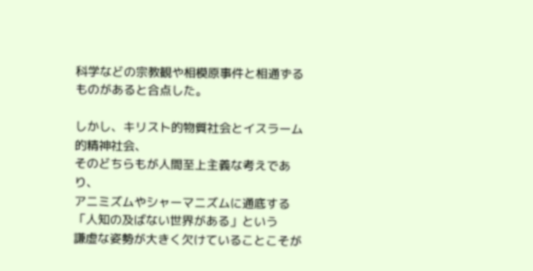科学などの宗教観や相模原事件と相通ずるものがあると合点した。

しかし、キリスト的物質社会とイスラーム的精神社会、
そのどちらもが人間至上主義な考えであり、
アニミズムやシャーマニズムに通底する「人知の及ばない世界がある」という
謙虚な姿勢が大きく欠けていることこそが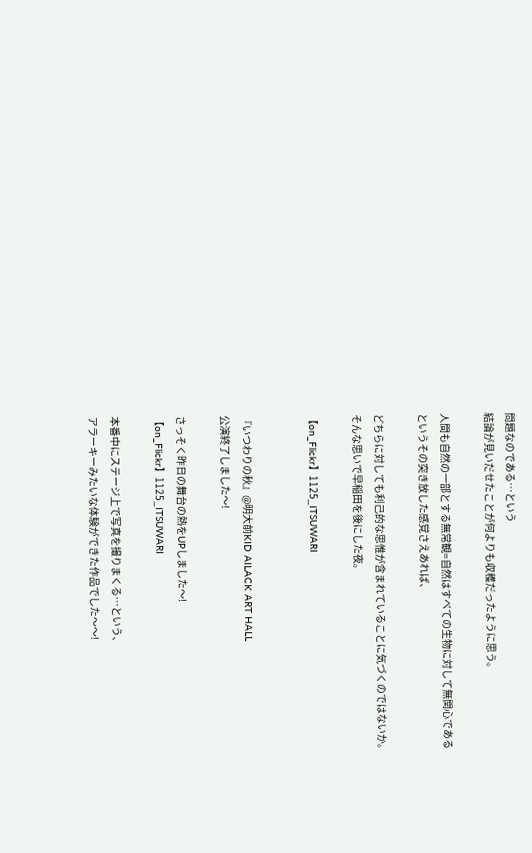問題なのである…という
結論が見いだせたことが何よりも収穫だったように思う。

人間も自然の一部とする無常観=自然はすべての生物に対して無関心である
というその突き放した感覚さえあれば、

どちらに対しても利己的な思惟が含まれていることに気づくのではないか。
そんな思いで早稲田を後にした夜。

【on_Flickr】1125_ITSUWARI


『いつわりの秋』@明大前KID AILACK ART HALL
公演終了しました〜!

さっそく昨日の舞台の熱をUPしました〜!
【on_Flickr】1125_ITSUWARI

本番中にステージ上で写真を撮りまくる…という、
アラーキーみたいな体験ができた作品でした〜〜!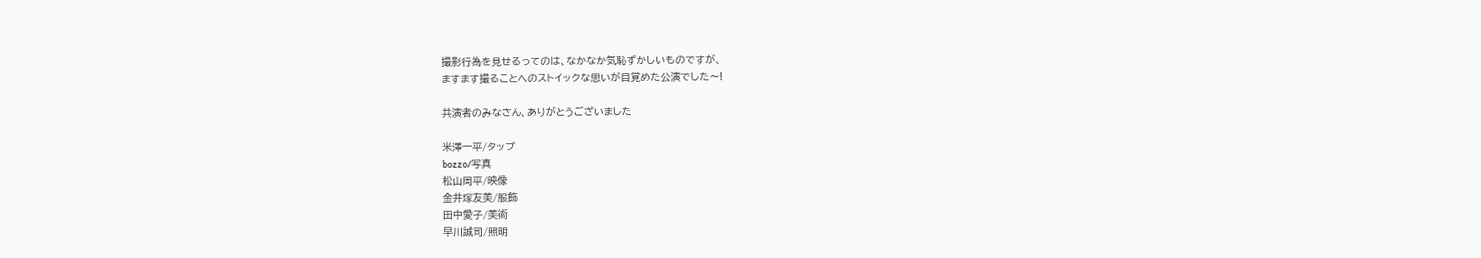撮影行為を見せるってのは、なかなか気恥ずかしいものですが、
ますます撮ることへのストイックな思いが目覚めた公演でした〜!

共演者のみなさん、ありがとうございました

米澤一平/タップ
bozzo/写真
松山周平/映像
金井塚友美/服飾
田中愛子/美術
早川誠司/照明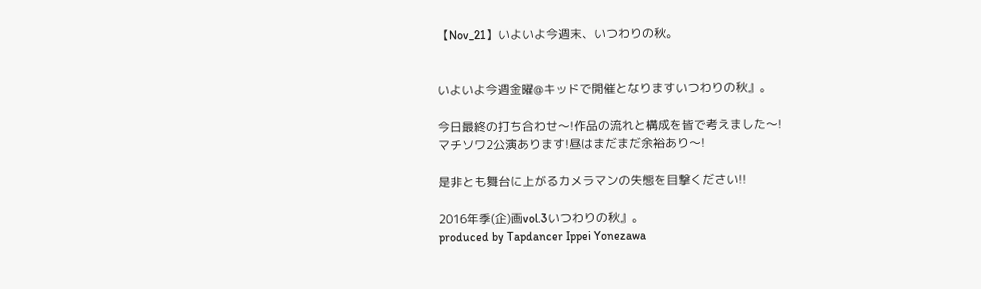【Nov_21】いよいよ今週末、いつわりの秋。


いよいよ今週金曜@キッドで開催となりますいつわりの秋』。

今日最終の打ち合わせ〜!作品の流れと構成を皆で考えました〜!
マチソワ2公演あります!昼はまだまだ余裕あり〜!

是非とも舞台に上がるカメラマンの失態を目撃ください!!

2016年季(企)画vol.3いつわりの秋』。
produced by Tapdancer Ippei Yonezawa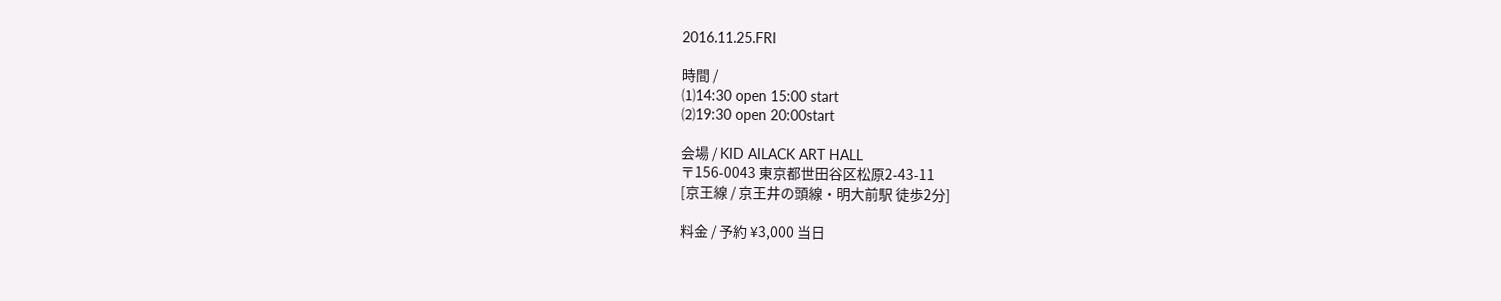2016.11.25.FRI

時間 /
⑴14:30 open 15:00 start
⑵19:30 open 20:00start

会場 / KID AILACK ART HALL
〒156-0043 東京都世田谷区松原2-43-11
[京王線 / 京王井の頭線・明大前駅 徒歩2分]

料金 / 予約 ¥3,000 当日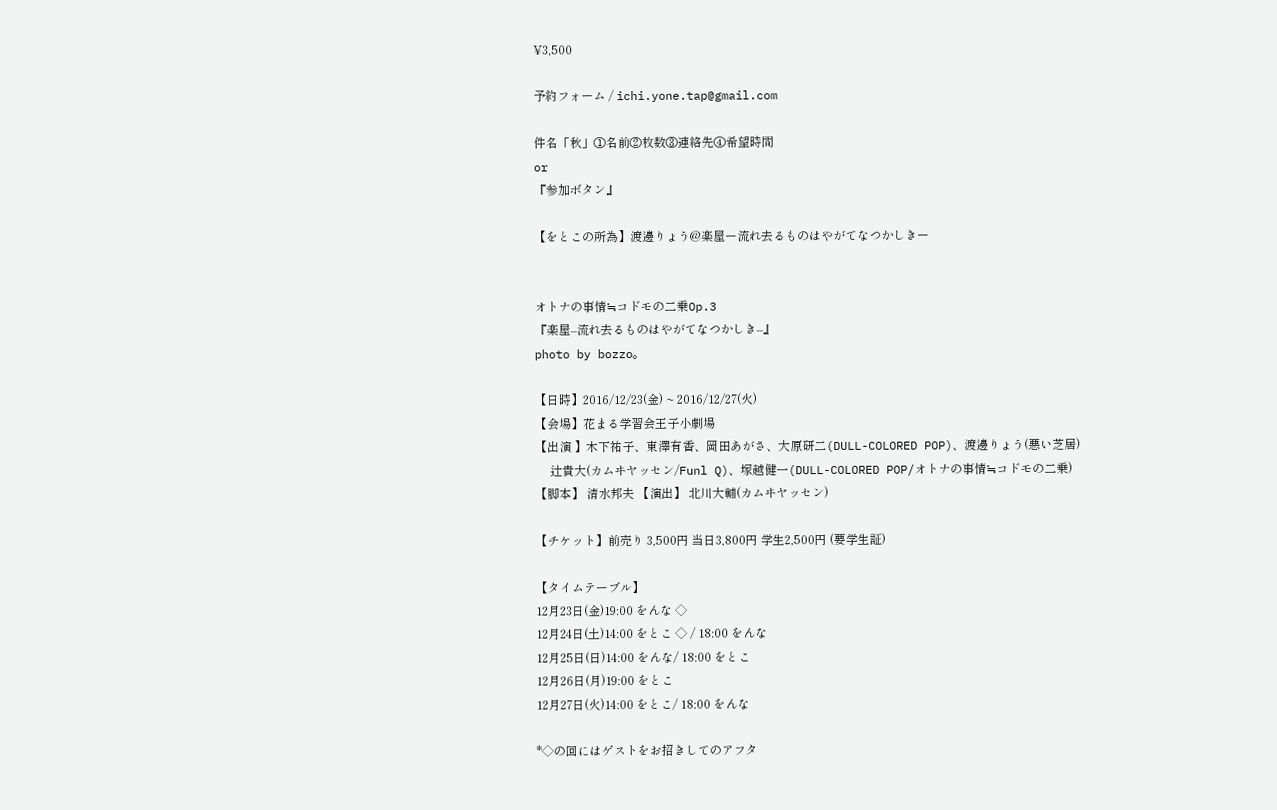¥3,500

予約フォーム / ichi.yone.tap@gmail.com

件名「秋」①名前②枚数③連絡先④希望時間
or
『参加ボタン』

【をとこの所為】渡邊りょう@楽屋ー流れ去るものはやがてなつかしきー


オトナの事情≒コドモの二乗Op.3
『楽屋–流れ去るものはやがてなつかしき–』
photo by bozzo。

【日時】2016/12/23(金) ~ 2016/12/27(火)
【会場】花まる学習会王子小劇場
【出演 】木下祐子、東澤有香、岡田あがさ、大原研二(DULL-COLORED POP)、渡邊りょう(悪い芝居)
     辻貴大(カムヰヤッセン/Funl Q)、塚越健一(DULL-COLORED POP/オトナの事情≒コドモの二乗)
【脚本】 清水邦夫 【演出】 北川大輔(カムヰヤッセン)

【チケット】前売り 3,500円 当日3,800円 学生2,500円 (要学生証)

【タイムテーブル】
12月23日(金)19:00 をんな ◇
12月24日(土)14:00 をとこ ◇ / 18:00 をんな
12月25日(日)14:00 をんな/ 18:00 をとこ
12月26日(月)19:00 をとこ
12月27日(火)14:00 をとこ/ 18:00 をんな

*◇の回にはゲストをお招きしてのアフタ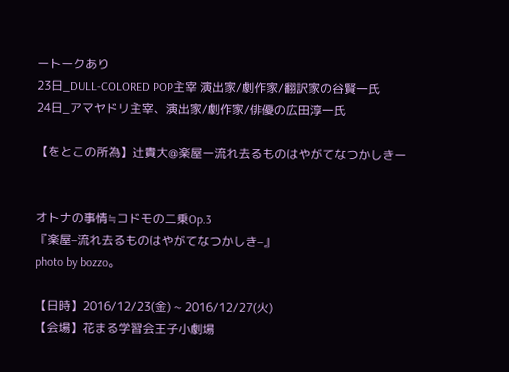ートークあり
23日_DULL-COLORED POP主宰 演出家/劇作家/翻訳家の谷賢一氏
24日_アマヤドリ主宰、演出家/劇作家/俳優の広田淳一氏

【をとこの所為】辻貴大@楽屋ー流れ去るものはやがてなつかしきー


オトナの事情≒コドモの二乗Op.3
『楽屋–流れ去るものはやがてなつかしき–』
photo by bozzo。

【日時】2016/12/23(金) ~ 2016/12/27(火)
【会場】花まる学習会王子小劇場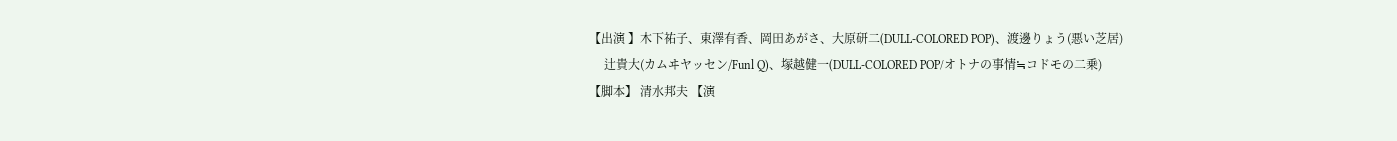【出演 】木下祐子、東澤有香、岡田あがさ、大原研二(DULL-COLORED POP)、渡邊りょう(悪い芝居)
     辻貴大(カムヰヤッセン/Funl Q)、塚越健一(DULL-COLORED POP/オトナの事情≒コドモの二乗)
【脚本】 清水邦夫 【演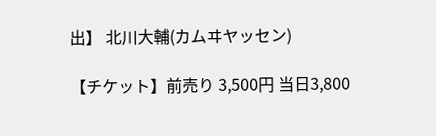出】 北川大輔(カムヰヤッセン)

【チケット】前売り 3,500円 当日3,800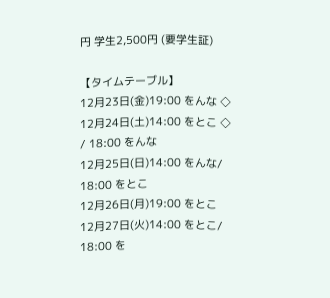円 学生2,500円 (要学生証)

【タイムテーブル】
12月23日(金)19:00 をんな ◇
12月24日(土)14:00 をとこ ◇ / 18:00 をんな
12月25日(日)14:00 をんな/ 18:00 をとこ
12月26日(月)19:00 をとこ
12月27日(火)14:00 をとこ/ 18:00 を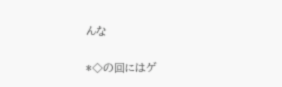んな

*◇の回にはゲ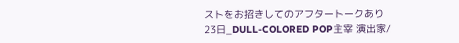ストをお招きしてのアフタートークあり
23日_DULL-COLORED POP主宰 演出家/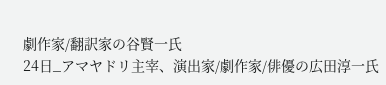劇作家/翻訳家の谷賢一氏
24日_アマヤドリ主宰、演出家/劇作家/俳優の広田淳一氏